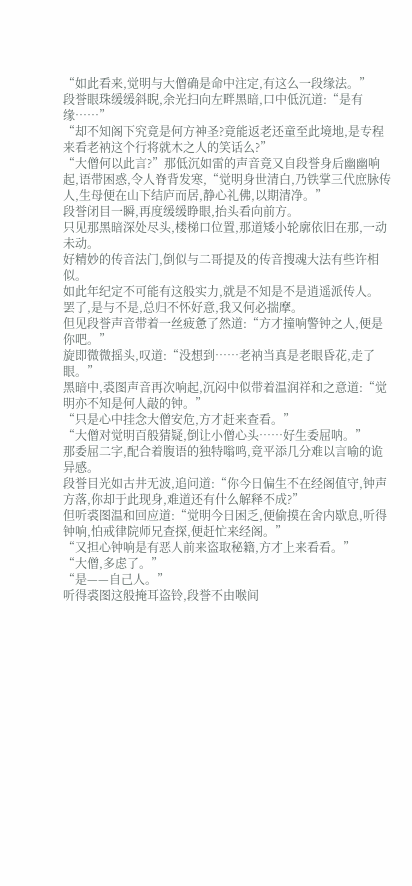“如此看来,觉明与大僧确是命中注定,有这么一段缘法。”
段誉眼珠缓缓斜睨,余光扫向左畔黑暗,口中低沉道:“是有缘……”
“却不知阁下究竟是何方神圣?竟能返老还童至此境地,是专程来看老衲这个行将就木之人的笑话么?”
“大僧何以此言?”那低沉如雷的声音竟又自段誉身后幽幽响起,语带困惑,令人脊背发寒,“觉明身世清白,乃铁掌三代庶脉传人,生母便在山下结庐而居,静心礼佛,以期清净。”
段誉闭目一瞬,再度缓缓睁眼,抬头看向前方。
只见那黑暗深处尽头,楼梯口位置,那道矮小轮廓依旧在那,一动未动。
好精妙的传音法门,倒似与二哥提及的传音搜魂大法有些许相似。
如此年纪定不可能有这般实力,就是不知是不是逍遥派传人。
罢了,是与不是,总归不怀好意,我又何必揣摩。
但见段誉声音带着一丝疲惫了然道:“方才撞响警钟之人,便是你吧。”
旋即微微摇头,叹道:“没想到……老衲当真是老眼昏花,走了眼。”
黑暗中,裘图声音再次响起,沉闷中似带着温润祥和之意道:“觉明亦不知是何人敲的钟。”
“只是心中挂念大僧安危,方才赶来查看。”
“大僧对觉明百般猜疑,倒让小僧心头……好生委屈呐。”
那委屈二字,配合着腹语的独特嗡鸣,竟平添几分难以言喻的诡异感。
段誉目光如古井无波,追问道:“你今日偏生不在经阁值守,钟声方落,你却于此现身,难道还有什么解释不成?”
但听裘图温和回应道:“觉明今日困乏,便偷摸在舍内歇息,听得钟响,怕戒律院师兄查探,便赶忙来经阁。”
“又担心钟响是有恶人前来盗取秘籍,方才上来看看。”
“大僧,多虑了。”
“是——自己人。”
听得裘图这般掩耳盗铃,段誉不由喉间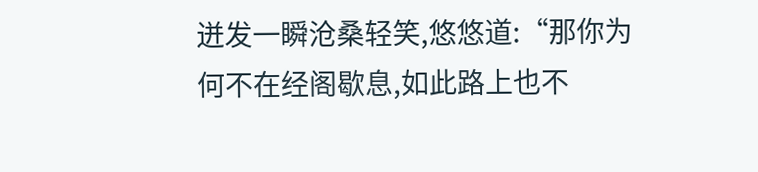迸发一瞬沧桑轻笑,悠悠道:“那你为何不在经阁歇息,如此路上也不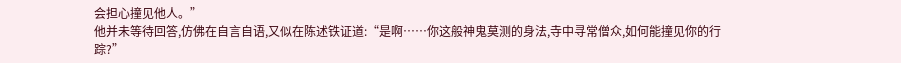会担心撞见他人。”
他并未等待回答,仿佛在自言自语,又似在陈述铁证道:“是啊……你这般神鬼莫测的身法,寺中寻常僧众,如何能撞见你的行踪?”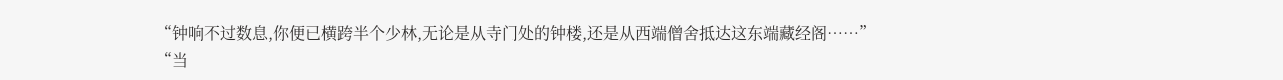“钟响不过数息,你便已横跨半个少林,无论是从寺门处的钟楼,还是从西端僧舍抵达这东端藏经阁……”
“当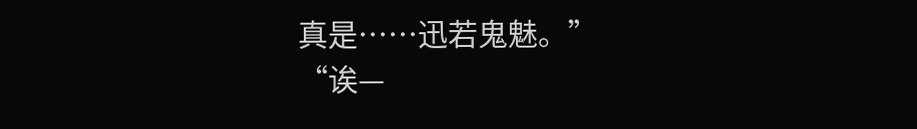真是……迅若鬼魅。”
“诶—